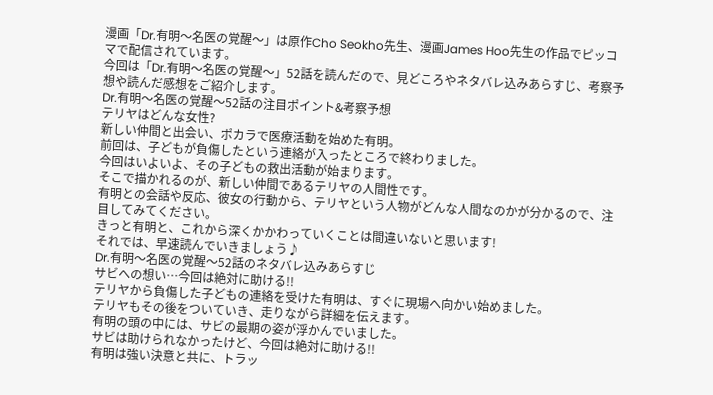漫画「Dr.有明〜名医の覚醒〜」は原作Cho Seokho先生、漫画James Hoo先生の作品でピッコマで配信されています。
今回は「Dr.有明〜名医の覚醒〜」52話を読んだので、見どころやネタバレ込みあらすじ、考察予想や読んだ感想をご紹介します。
Dr.有明〜名医の覚醒〜52話の注目ポイント&考察予想
テリヤはどんな女性?
新しい仲間と出会い、ポカラで医療活動を始めた有明。
前回は、子どもが負傷したという連絡が入ったところで終わりました。
今回はいよいよ、その子どもの救出活動が始まります。
そこで描かれるのが、新しい仲間であるテリヤの人間性です。
有明との会話や反応、彼女の行動から、テリヤという人物がどんな人間なのかが分かるので、注目してみてください。
きっと有明と、これから深くかかわっていくことは間違いないと思います!
それでは、早速読んでいきましょう♪
Dr.有明〜名医の覚醒〜52話のネタバレ込みあらすじ
サビへの想い…今回は絶対に助ける!!
テリヤから負傷した子どもの連絡を受けた有明は、すぐに現場へ向かい始めました。
テリヤもその後をついていき、走りながら詳細を伝えます。
有明の頭の中には、サビの最期の姿が浮かんでいました。
サビは助けられなかったけど、今回は絶対に助ける!!
有明は強い決意と共に、トラッ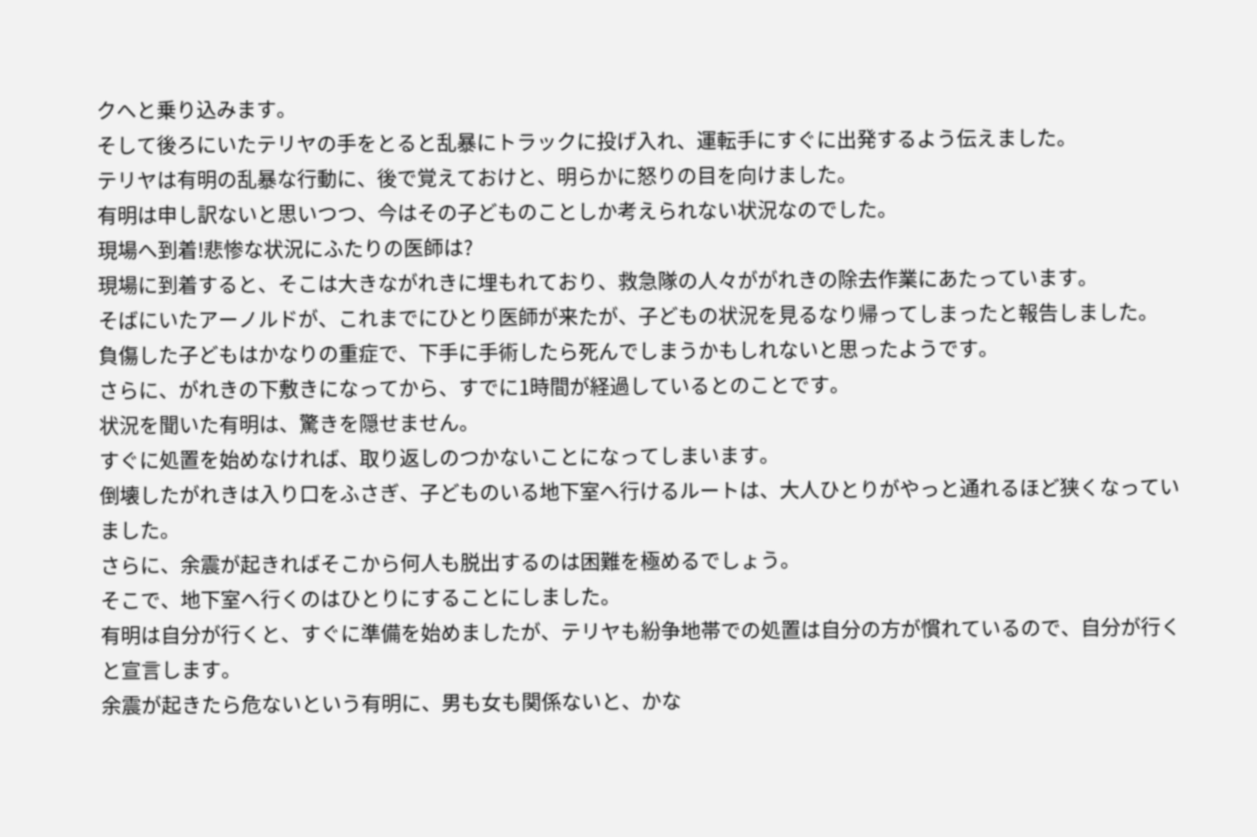クへと乗り込みます。
そして後ろにいたテリヤの手をとると乱暴にトラックに投げ入れ、運転手にすぐに出発するよう伝えました。
テリヤは有明の乱暴な行動に、後で覚えておけと、明らかに怒りの目を向けました。
有明は申し訳ないと思いつつ、今はその子どものことしか考えられない状況なのでした。
現場へ到着!悲惨な状況にふたりの医師は?
現場に到着すると、そこは大きながれきに埋もれており、救急隊の人々ががれきの除去作業にあたっています。
そばにいたアーノルドが、これまでにひとり医師が来たが、子どもの状況を見るなり帰ってしまったと報告しました。
負傷した子どもはかなりの重症で、下手に手術したら死んでしまうかもしれないと思ったようです。
さらに、がれきの下敷きになってから、すでに1時間が経過しているとのことです。
状況を聞いた有明は、驚きを隠せません。
すぐに処置を始めなければ、取り返しのつかないことになってしまいます。
倒壊したがれきは入り口をふさぎ、子どものいる地下室へ行けるルートは、大人ひとりがやっと通れるほど狭くなっていました。
さらに、余震が起きればそこから何人も脱出するのは困難を極めるでしょう。
そこで、地下室へ行くのはひとりにすることにしました。
有明は自分が行くと、すぐに準備を始めましたが、テリヤも紛争地帯での処置は自分の方が慣れているので、自分が行くと宣言します。
余震が起きたら危ないという有明に、男も女も関係ないと、かな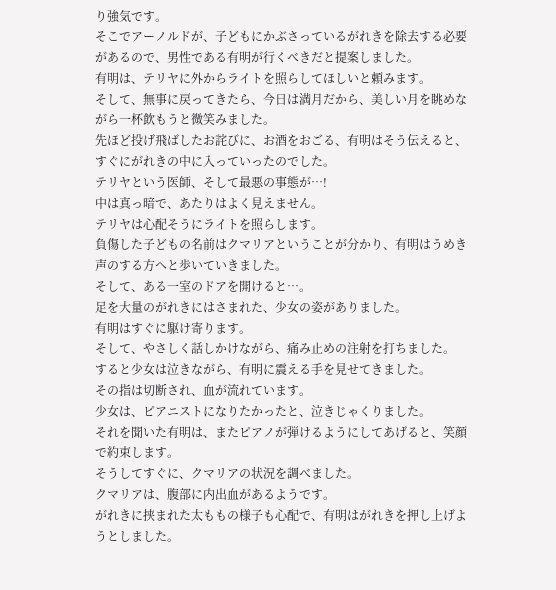り強気です。
そこでアーノルドが、子どもにかぶさっているがれきを除去する必要があるので、男性である有明が行くべきだと提案しました。
有明は、テリヤに外からライトを照らしてほしいと頼みます。
そして、無事に戻ってきたら、今日は満月だから、美しい月を眺めながら一杯飲もうと微笑みました。
先ほど投げ飛ばしたお詫びに、お酒をおごる、有明はそう伝えると、すぐにがれきの中に入っていったのでした。
テリヤという医師、そして最悪の事態が…!
中は真っ暗で、あたりはよく見えません。
テリヤは心配そうにライトを照らします。
負傷した子どもの名前はクマリアということが分かり、有明はうめき声のする方へと歩いていきました。
そして、ある一室のドアを開けると…。
足を大量のがれきにはさまれた、少女の姿がありました。
有明はすぐに駆け寄ります。
そして、やさしく話しかけながら、痛み止めの注射を打ちました。
すると少女は泣きながら、有明に震える手を見せてきました。
その指は切断され、血が流れています。
少女は、ピアニストになりたかったと、泣きじゃくりました。
それを聞いた有明は、またピアノが弾けるようにしてあげると、笑顔で約束します。
そうしてすぐに、クマリアの状況を調べました。
クマリアは、腹部に内出血があるようです。
がれきに挟まれた太ももの様子も心配で、有明はがれきを押し上げようとしました。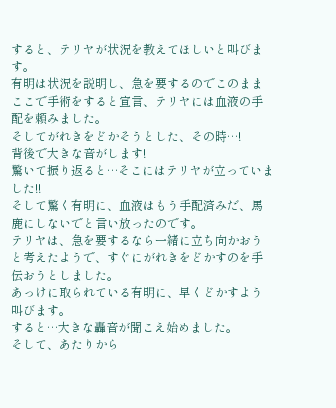すると、テリヤが状況を教えてほしいと叫びます。
有明は状況を説明し、急を要するのでこのままここで手術をすると宣言、テリヤには血液の手配を頼みました。
そしてがれきをどかそうとした、その時…!
背後で大きな音がします!
驚いて振り返ると…そこにはテリヤが立っていました!!
そして驚く有明に、血液はもう手配済みだ、馬鹿にしないでと言い放ったのです。
テリヤは、急を要するなら一緒に立ち向かおうと考えたようで、すぐにがれきをどかすのを手伝おうとしました。
あっけに取られている有明に、早くどかすよう叫びます。
すると…大きな轟音が聞こえ始めました。
そして、あたりから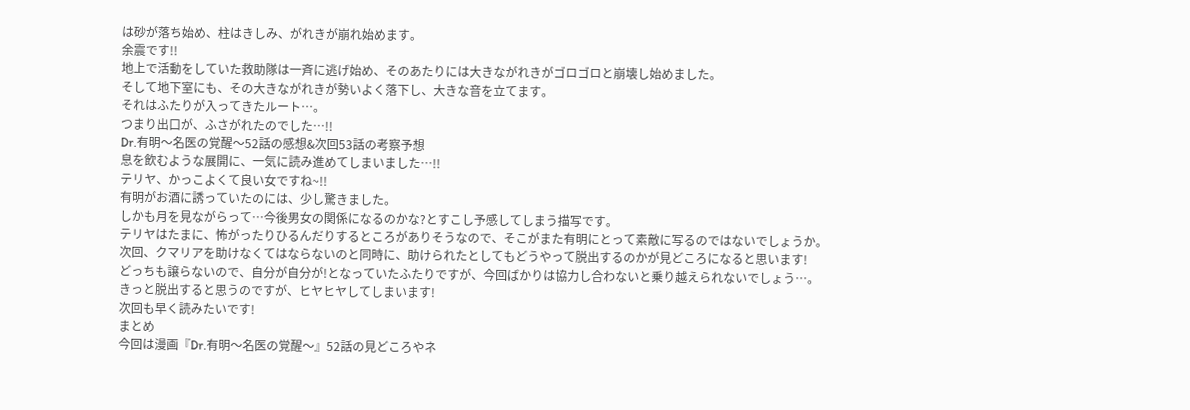は砂が落ち始め、柱はきしみ、がれきが崩れ始めます。
余震です!!
地上で活動をしていた救助隊は一斉に逃げ始め、そのあたりには大きながれきがゴロゴロと崩壊し始めました。
そして地下室にも、その大きながれきが勢いよく落下し、大きな音を立てます。
それはふたりが入ってきたルート…。
つまり出口が、ふさがれたのでした…!!
Dr.有明〜名医の覚醒〜52話の感想&次回53話の考察予想
息を飲むような展開に、一気に読み進めてしまいました…!!
テリヤ、かっこよくて良い女ですね~!!
有明がお酒に誘っていたのには、少し驚きました。
しかも月を見ながらって…今後男女の関係になるのかな?とすこし予感してしまう描写です。
テリヤはたまに、怖がったりひるんだりするところがありそうなので、そこがまた有明にとって素敵に写るのではないでしょうか。
次回、クマリアを助けなくてはならないのと同時に、助けられたとしてもどうやって脱出するのかが見どころになると思います!
どっちも譲らないので、自分が自分が!となっていたふたりですが、今回ばかりは協力し合わないと乗り越えられないでしょう…。
きっと脱出すると思うのですが、ヒヤヒヤしてしまいます!
次回も早く読みたいです!
まとめ
今回は漫画『Dr.有明〜名医の覚醒〜』52話の見どころやネ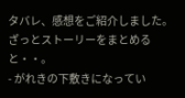タバレ、感想をご紹介しました。
ざっとストーリーをまとめると・・。
- がれきの下敷きになってい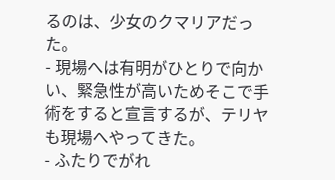るのは、少女のクマリアだった。
- 現場へは有明がひとりで向かい、緊急性が高いためそこで手術をすると宣言するが、テリヤも現場へやってきた。
- ふたりでがれ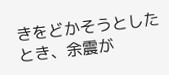きをどかそうとしたとき、余震が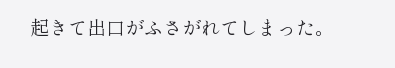起きて出口がふさがれてしまった。